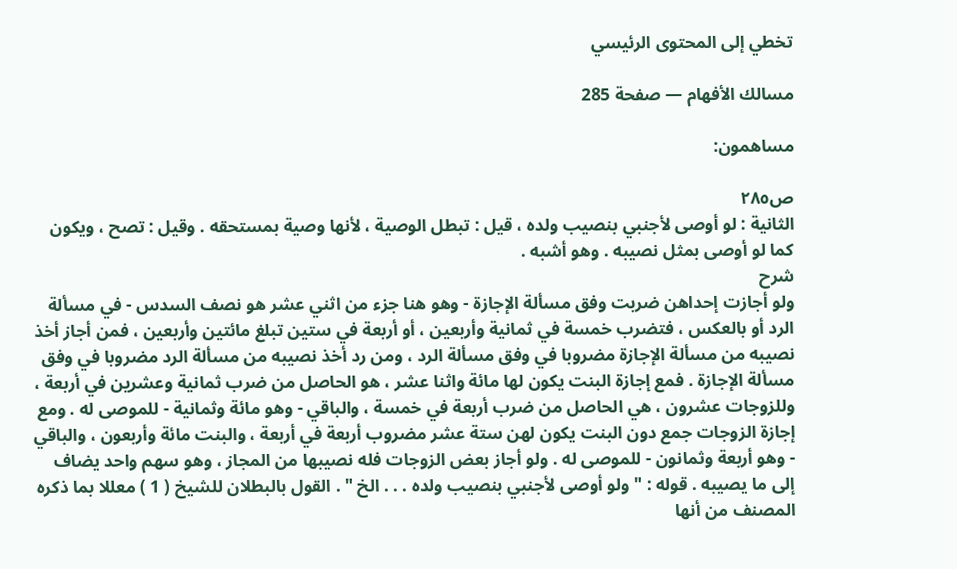تخطي إلى المحتوى الرئيسي

مسالك الأفهام — صفحة 285

مساهمون:

ص٢٨٥
الثانية : لو أوصى لأجنبي بنصيب ولده ، قيل : تبطل الوصية ، لأنها وصية بمستحقه . وقيل : تصح ، ويكون كما لو أوصى بمثل نصيبه . وهو أشبه .
شرح
ولو أجازت إحداهن ضربت وفق مسألة الإجازة - وهو هنا جزء من اثني عشر هو نصف السدس - في مسألة الرد أو بالعكس ، فتضرب خمسة في ثمانية وأربعين ، أو أربعة في ستين تبلغ مائتين وأربعين ، فمن أجاز أخذ نصيبه من مسألة الإجازة مضروبا في وفق مسألة الرد ، ومن رد أخذ نصيبه من مسألة الرد مضروبا في وفق مسألة الإجازة . فمع إجازة البنت يكون لها مائة واثنا عشر ، هو الحاصل من ضرب ثمانية وعشرين في أربعة ، وللزوجات عشرون ، هي الحاصل من ضرب أربعة في خمسة ، والباقي - وهو مائة وثمانية - للموصى له . ومع إجازة الزوجات جمع دون البنت يكون لهن ستة عشر مضروب أربعة في أربعة ، والبنت مائة وأربعون ، والباقي - وهو أربعة وثمانون - للموصى له . ولو أجاز بعض الزوجات فله نصيبها من المجاز ، وهو سهم واحد يضاف إلى ما يصيبه . قوله : " ولو أوصى لأجنبي بنصيب ولده . . . الخ " . القول بالبطلان للشيخ ( 1 ) معللا بما ذكره المصنف من أنها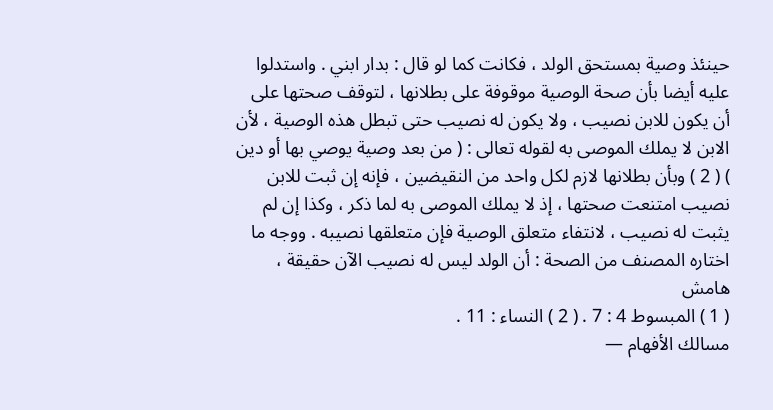حينئذ وصية بمستحق الولد ، فكانت كما لو قال : بدار ابني . واستدلوا عليه أيضا بأن صحة الوصية موقوفة على بطلانها ، لتوقف صحتها على أن يكون للابن نصيب ، ولا يكون له نصيب حتى تبطل هذه الوصية ، لأن الابن لا يملك الموصى به لقوله تعالى : ( من بعد وصية يوصي بها أو دين ) ( 2 ) وبأن بطلانها لازم لكل واحد من النقيضين ، فإنه إن ثبت للابن نصيب امتنعت صحتها ، إذ لا يملك الموصى به لما ذكر ، وكذا إن لم يثبت له نصيب ، لانتفاء متعلق الوصية فإن متعلقها نصيبه . ووجه ما اختاره المصنف من الصحة : أن الولد ليس له نصيب الآن حقيقة ،
هامش
( 1 ) المبسوط 4 : 7 . ( 2 ) النساء : 11 .
مسالك الأفهام —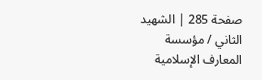صفحة 285 | الشهيد الثاني / مؤسسة المعارف الإسلامية